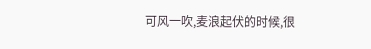可风一吹,麦浪起伏的时候,很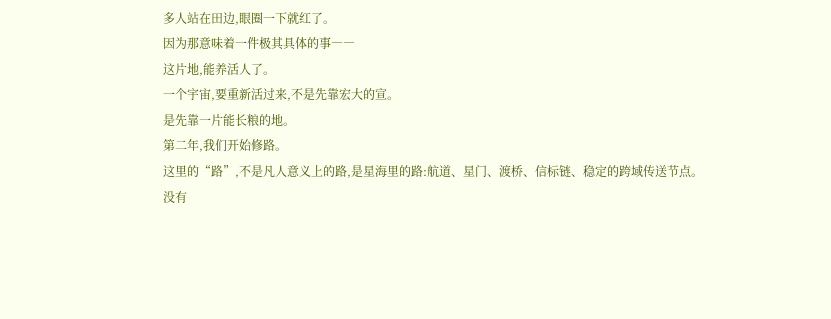多人站在田边,眼圈一下就红了。
因为那意味着一件极其具体的事――
这片地,能养活人了。
一个宇宙,要重新活过来,不是先靠宏大的宣。
是先靠一片能长粮的地。
第二年,我们开始修路。
这里的“路”,不是凡人意义上的路,是星海里的路:航道、星门、渡桥、信标链、稳定的跨域传送节点。
没有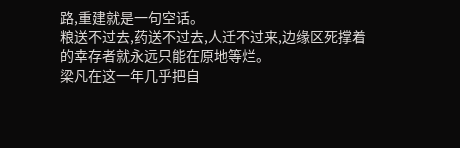路,重建就是一句空话。
粮送不过去,药送不过去,人迁不过来,边缘区死撑着的幸存者就永远只能在原地等烂。
梁凡在这一年几乎把自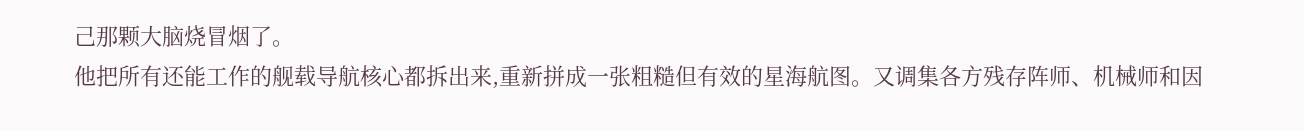己那颗大脑烧冒烟了。
他把所有还能工作的舰载导航核心都拆出来,重新拼成一张粗糙但有效的星海航图。又调集各方残存阵师、机械师和因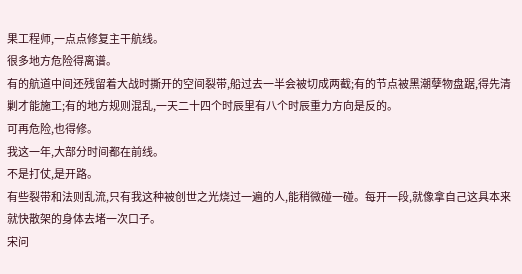果工程师,一点点修复主干航线。
很多地方危险得离谱。
有的航道中间还残留着大战时撕开的空间裂带,船过去一半会被切成两截;有的节点被黑潮孽物盘踞,得先清剿才能施工;有的地方规则混乱,一天二十四个时辰里有八个时辰重力方向是反的。
可再危险,也得修。
我这一年,大部分时间都在前线。
不是打仗,是开路。
有些裂带和法则乱流,只有我这种被创世之光烧过一遍的人,能稍微碰一碰。每开一段,就像拿自己这具本来就快散架的身体去堵一次口子。
宋问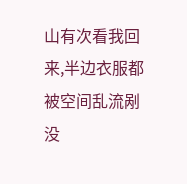山有次看我回来,半边衣服都被空间乱流剐没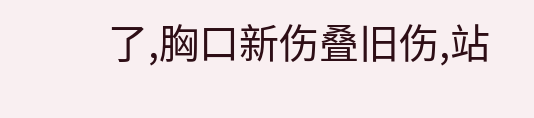了,胸口新伤叠旧伤,站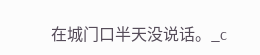在城门口半天没说话。_c